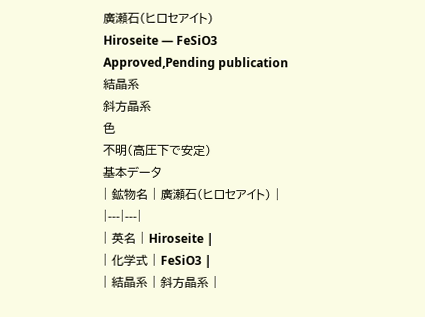廣瀬石(ヒロセアイト)
Hiroseite — FeSiO3
Approved,Pending publication
結晶系
斜方晶系
色
不明(高圧下で安定)
基本データ
| 鉱物名 | 廣瀬石(ヒロセアイト) |
|---|---|
| 英名 | Hiroseite |
| 化学式 | FeSiO3 |
| 結晶系 | 斜方晶系 |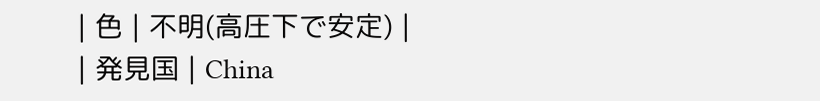| 色 | 不明(高圧下で安定) |
| 発見国 | China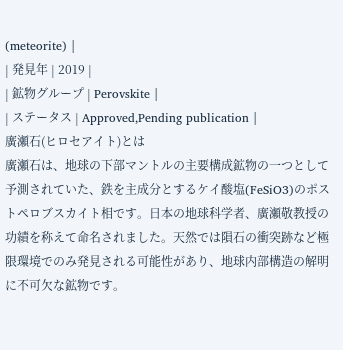(meteorite) |
| 発見年 | 2019 |
| 鉱物グループ | Perovskite |
| ステータス | Approved,Pending publication |
廣瀬石(ヒロセアイト)とは
廣瀬石は、地球の下部マントルの主要構成鉱物の一つとして予測されていた、鉄を主成分とするケイ酸塩(FeSiO3)のポストペロブスカイト相です。日本の地球科学者、廣瀬敬教授の功績を称えて命名されました。天然では隕石の衝突跡など極限環境でのみ発見される可能性があり、地球内部構造の解明に不可欠な鉱物です。